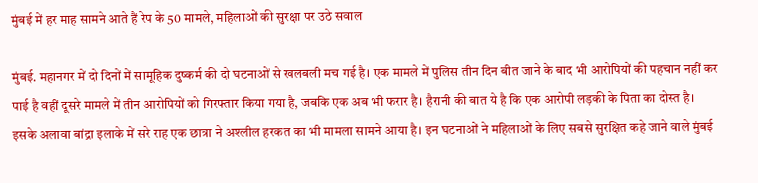मुंबई में हर माह सामने आते हैं रेप के 50 मामले, महिलाओं की सुरक्षा पर उठे सवाल

मुंबई. महानगर में दो दिनों में सामूहिक दुष्कर्म की दो घटनाओं से खलबली मच गई है। एक मामले में पुलिस तीन दिन बीत जाने के बाद भी आरोपियों की पहचान नहीं कर पाई है वहीं दूसरे मामले में तीन आरोपियों को गिरफ्तार किया गया है, जबकि एक अब भी फरार है। हैरानी की बात ये है कि एक आरोपी लड़की के पिता का दोस्त है। इसके अलावा बांद्रा इलाके में सरे राह एक छात्रा ने अश्लील हरकत का भी मामला सामने आया है। इन घटनाओं ने महिलाओं के लिए सबसे सुरक्षित कहे जाने वाले मुंबई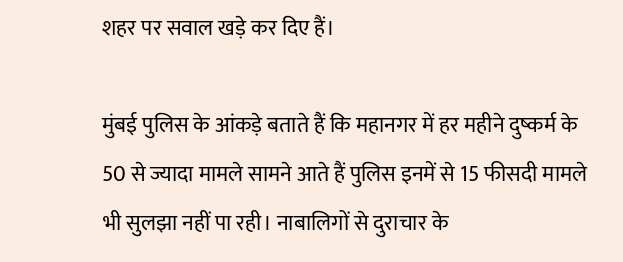शहर पर सवाल खड़े कर दिए हैं।

मुंबई पुलिस के आंकड़े बताते हैं कि महानगर में हर महीने दुष्कर्म के 50 से ज्यादा मामले सामने आते हैं पुलिस इनमें से 15 फीसदी मामले भी सुलझा नहीं पा रही। नाबालिगों से दुराचार के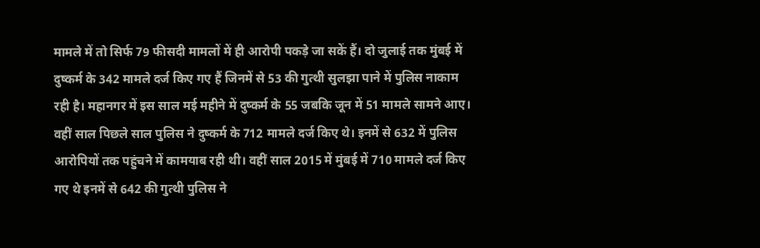मामले में तो सिर्फ 79 फीसदी मामलों में ही आरोपी पकड़े जा सकें हैं। दो जुलाई तक मुंबई में दुष्कर्म के 342 मामले दर्ज किए गए हैं जिनमें से 53 की गुत्थी सुलझा पाने में पुलिस नाकाम रही है। महानगर में इस साल मई महीने में दुष्कर्म के 55 जबकि जून में 51 मामले सामने आए। वहीं साल पिछले साल पुलिस ने दुष्कर्म के 712 मामले दर्ज किए थे। इनमें से 632 में पुलिस आरोपियों तक पहुंचने में कामयाब रही थी। वहीं साल 2015 में मुंबई में 710 मामले दर्ज किए गए थे इनमें से 642 की गुत्थी पुलिस ने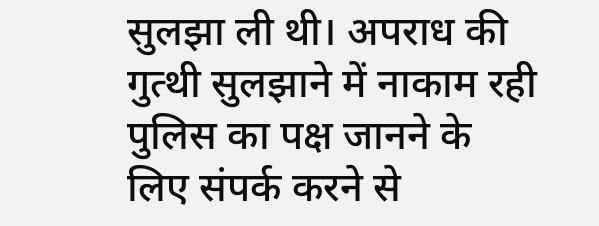सुलझा ली थी। अपराध की गुत्थी सुलझाने में नाकाम रही पुलिस का पक्ष जानने के लिए संपर्क करने से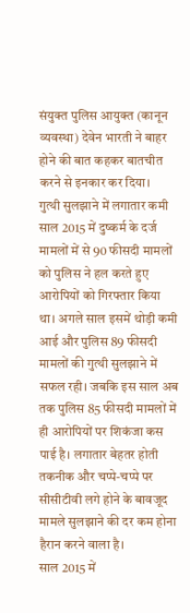संयुक्त पुलिस आयुक्त (कानून व्यवस्था) देवेन भारती ने बाहर होने की बात कहकर बातचीत करने से इनकार कर दिया।
गुत्थी सुलझाने में लगातार कमी
साल 2015 में दुष्कर्म के दर्ज मामलों में से 90 फीसदी मामलों को पुलिस ने हल करते हुए आरोपियों को गिरफ्तार किया था। अगले साल इसमें थोड़ी कमी आई और पुलिस 89 फीसदी मामलों की गुत्थी सुलझाने में सफल रही। जबकि इस साल अब तक पुलिस 85 फीसदी मामलों में ही आरोपियों पर शिकंजा कस पाई है। लगातार बेहतर होती तकनीक और चप्पे-चप्पे पर सीसीटीवी लगे होने के बावजूद मामले सुलझाने की दर कम होना हैरान करने वाला है।
साल 2015 में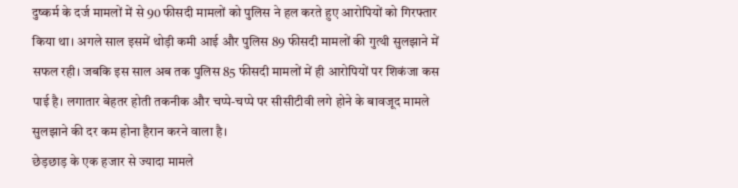दुष्कर्म के दर्ज मामलों में से 90 फीसदी मामलों को पुलिस ने हल करते हुए आरोपियों को गिरफ्तार किया था। अगले साल इसमें थोड़ी कमी आई और पुलिस 89 फीसदी मामलों की गुत्थी सुलझाने में सफल रही। जबकि इस साल अब तक पुलिस 85 फीसदी मामलों में ही आरोपियों पर शिकंजा कस पाई है। लगातार बेहतर होती तकनीक और चप्पे-चप्पे पर सीसीटीवी लगे होने के बावजूद मामले सुलझाने की दर कम होना हैरान करने वाला है।
छेड़छाड़ के एक हजार से ज्यादा मामले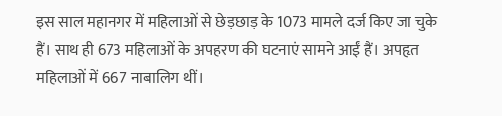इस साल महानगर में महिलाओं से छेड़छाड़ के 1073 मामले दर्ज किए जा चुके हैं। साथ ही 673 महिलाओं के अपहरण की घटनाएं सामने आईं हैं। अपहृत महिलाओं में 667 नाबालिग थीं।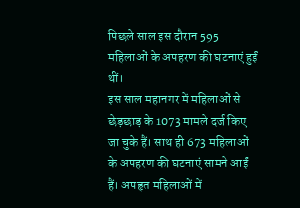पिछले साल इस दौरान 595 महिलाओं के अपहरण की घटनाएं हुईं थीं।
इस साल महानगर में महिलाओं से छेड़छाड़ के 1073 मामले दर्ज किए जा चुके हैं। साथ ही 673 महिलाओं के अपहरण की घटनाएं सामने आईं हैं। अपहृत महिलाओं में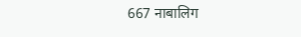667 नाबालिग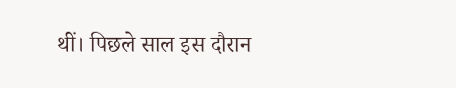थीं। पिछले साल इस दौरान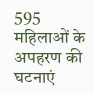595 महिलाओं के अपहरण की घटनाएं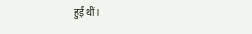हुईं थीं।